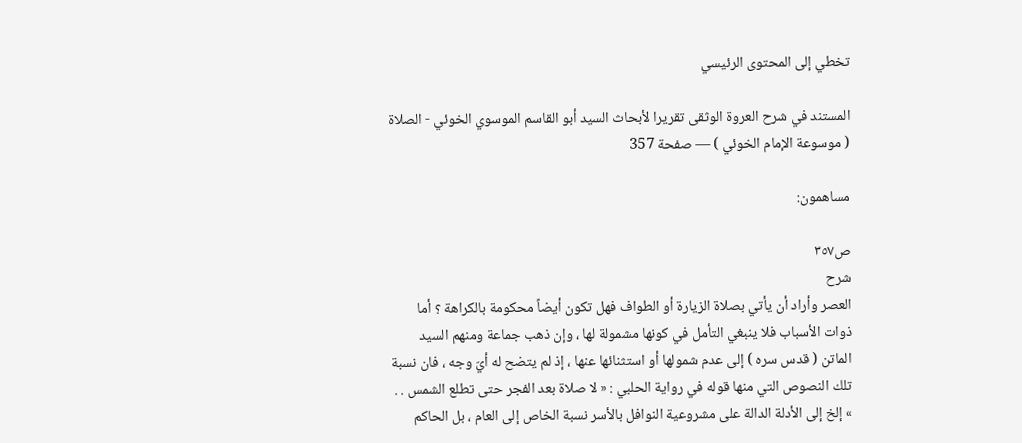تخطي إلى المحتوى الرئيسي

المستند في شرح العروة الوثقى تقريرا لأبحاث السيد أبو القاسم الموسوي الخوئي - الصلاة ( موسوعة الإمام الخوئي ) — صفحة 357

مساهمون:

ص٣٥٧
شرح
العصر وأراد أن يأتي بصلاة الزيارة أو الطواف فهل تكون أيضاً محكومة بالكراهة ؟ أما ذوات الأسباب فلا ينبغي التأمل في كونها مشمولة لها ، وإن ذهب جماعة ومنهم السيد الماتن ( قدس سره ) إلى عدم شمولها أو استثنائها عنها ، إذ لم يتضح له أيّ وجه ، فان نسبة تلك النصوص التي منها قوله في رواية الحلبي : « لا صلاة بعد الفجر حتى تطلع الشمس . . » إلخ إلى الأدلة الدالة على مشروعية النوافل بالأسر نسبة الخاص إلى العام ، بل الحاكم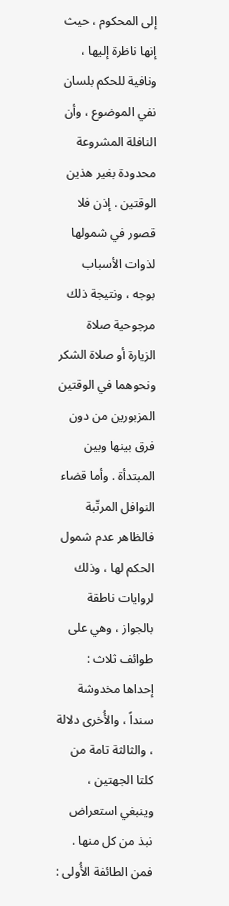إلى المحكوم ، حيث إنها ناظرة إليها ، ونافية للحكم بلسان نفي الموضوع ، وأن النافلة المشروعة محدودة بغير هذين الوقتين . إذن فلا قصور في شمولها لذوات الأسباب بوجه ، ونتيجة ذلك مرجوحية صلاة الزيارة أو صلاة الشكر ونحوهما في الوقتين المزبورين من دون فرق بينها وبين المبتدأة . وأما قضاء النوافل المرتّبة فالظاهر عدم شمول الحكم لها ، وذلك لروايات ناطقة بالجواز ، وهي على طوائف ثلاث : إحداها مخدوشة سنداً ، والأُخرى دلالة ، والثالثة تامة من كلتا الجهتين ، وينبغي استعراض نبذ من كل منها . فمن الطائفة الأُولى :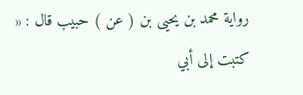رواية محمد بن يحيى بن ( عن ) حبيب قال : « كتبت إلى أبي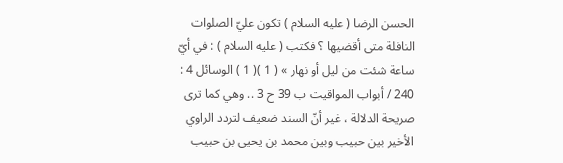الحسن الرضا ( عليه السلام ) تكون عليّ الصلوات النافلة متى أقضيها ؟ فكتب ( عليه السلام ) : في أيّ ساعة شئت من ليل أو نهار » ( 1 )( 1 ) الوسائل 4 : 240 / أبواب المواقيت ب 39 ح 3 .. وهي كما ترى صريحة الدلالة ، غير أنّ السند ضعيف لتردد الراوي الأخير بين حبيب وبين محمد بن يحيى بن حبيب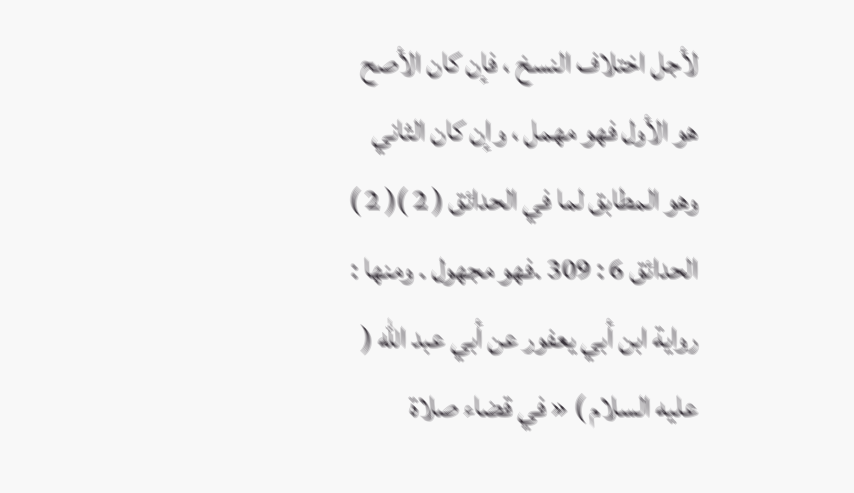لأجل اختلاف النسخ ، فإن كان الأصح هو الأول فهو مهمل ، وإن كان الثاني وهو المطابق لما في الحدائق ( 2 )( 2 ) الحدائق 6 : 309 .فهو مجهول . ومنها : رواية ابن أبي يعفور عن أبي عبد الله ( عليه السلام ) « في قضاء صلاة